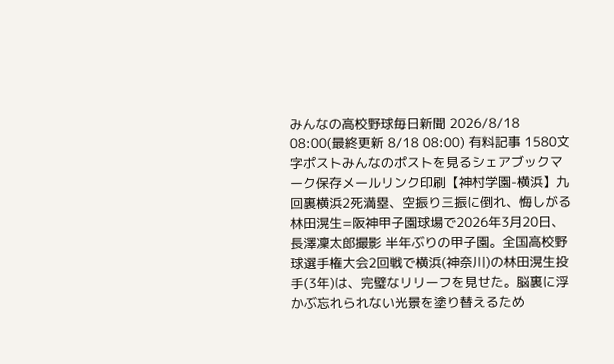みんなの高校野球毎日新聞 2026/8/18 08:00(最終更新 8/18 08:00) 有料記事 1580文字ポストみんなのポストを見るシェアブックマーク保存メールリンク印刷【神村学園-横浜】九回裏横浜2死満塁、空振り三振に倒れ、悔しがる林田滉生=阪神甲子園球場で2026年3月20日、長澤凜太郎撮影 半年ぶりの甲子園。全国高校野球選手権大会2回戦で横浜(神奈川)の林田滉生投手(3年)は、完璧なリリーフを見せた。脳裏に浮かぶ忘れられない光景を塗り替えるため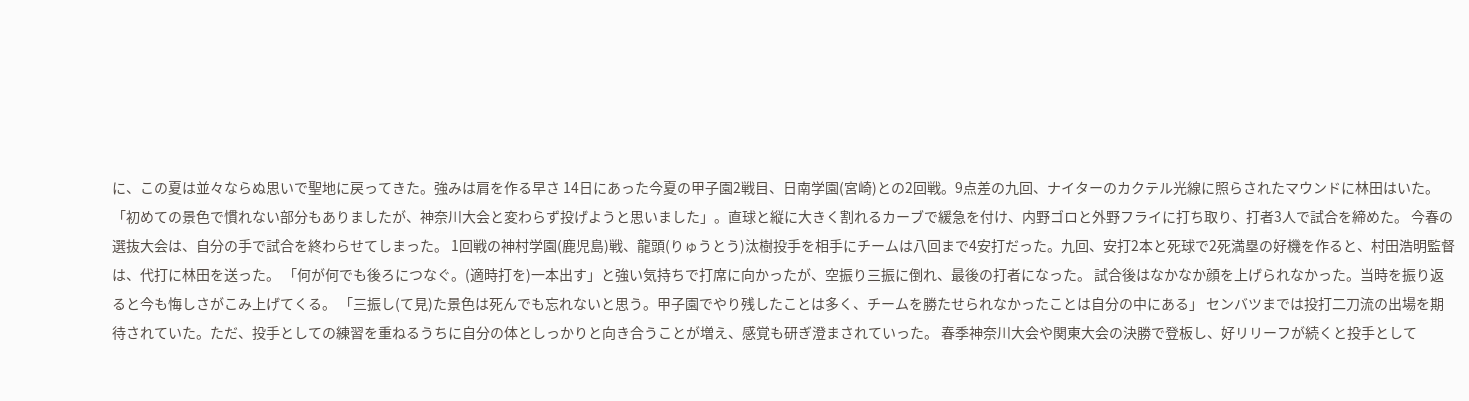に、この夏は並々ならぬ思いで聖地に戻ってきた。強みは肩を作る早さ 14日にあった今夏の甲子園2戦目、日南学園(宮崎)との2回戦。9点差の九回、ナイターのカクテル光線に照らされたマウンドに林田はいた。「初めての景色で慣れない部分もありましたが、神奈川大会と変わらず投げようと思いました」。直球と縦に大きく割れるカーブで緩急を付け、内野ゴロと外野フライに打ち取り、打者3人で試合を締めた。 今春の選抜大会は、自分の手で試合を終わらせてしまった。 1回戦の神村学園(鹿児島)戦、龍頭(りゅうとう)汰樹投手を相手にチームは八回まで4安打だった。九回、安打2本と死球で2死満塁の好機を作ると、村田浩明監督は、代打に林田を送った。 「何が何でも後ろにつなぐ。(適時打を)一本出す」と強い気持ちで打席に向かったが、空振り三振に倒れ、最後の打者になった。 試合後はなかなか顔を上げられなかった。当時を振り返ると今も悔しさがこみ上げてくる。 「三振し(て見)た景色は死んでも忘れないと思う。甲子園でやり残したことは多く、チームを勝たせられなかったことは自分の中にある」 センバツまでは投打二刀流の出場を期待されていた。ただ、投手としての練習を重ねるうちに自分の体としっかりと向き合うことが増え、感覚も研ぎ澄まされていった。 春季神奈川大会や関東大会の決勝で登板し、好リリーフが続くと投手として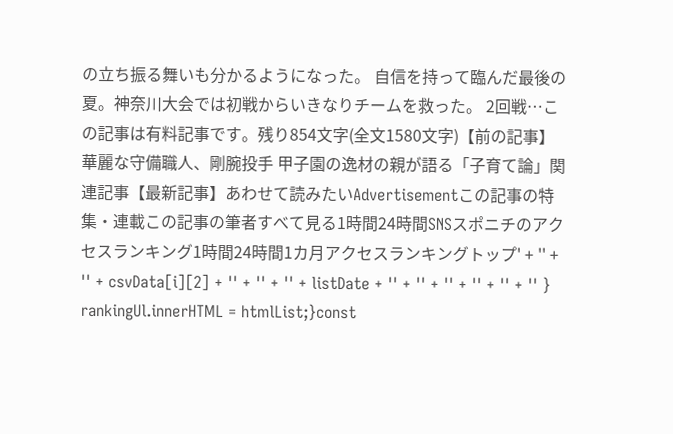の立ち振る舞いも分かるようになった。 自信を持って臨んだ最後の夏。神奈川大会では初戦からいきなりチームを救った。 2回戦…この記事は有料記事です。残り854文字(全文1580文字)【前の記事】華麗な守備職人、剛腕投手 甲子園の逸材の親が語る「子育て論」関連記事【最新記事】あわせて読みたいAdvertisementこの記事の特集・連載この記事の筆者すべて見る1時間24時間SNSスポニチのアクセスランキング1時間24時間1カ月アクセスランキングトップ' + '' + '' + csvData[i][2] + '' + '' + '' + listDate + '' + '' + '' + '' + '' + '' } rankingUl.innerHTML = htmlList;}const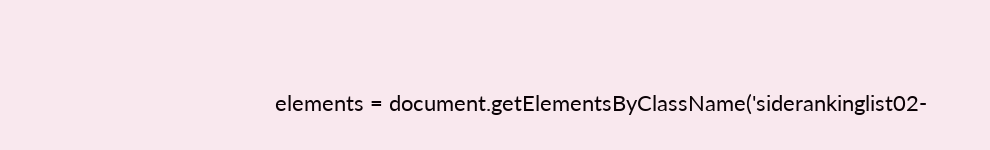elements = document.getElementsByClassName('siderankinglist02-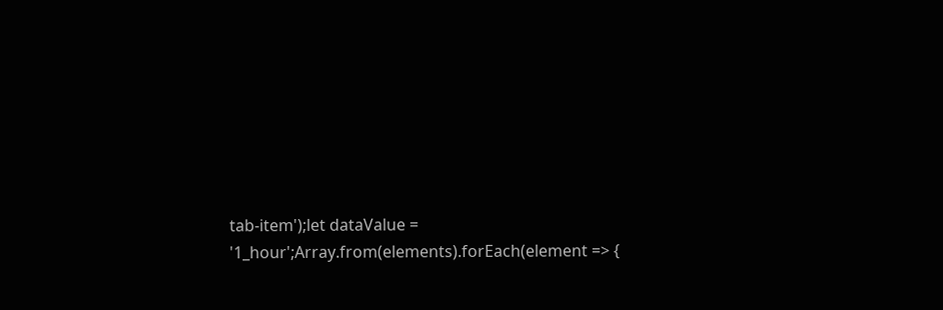tab-item');let dataValue = '1_hour';Array.from(elements).forEach(element => {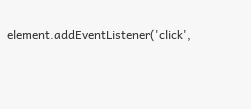element.addEventListener('click',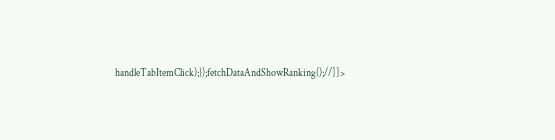handleTabItemClick);});fetchDataAndShowRanking();//]]>